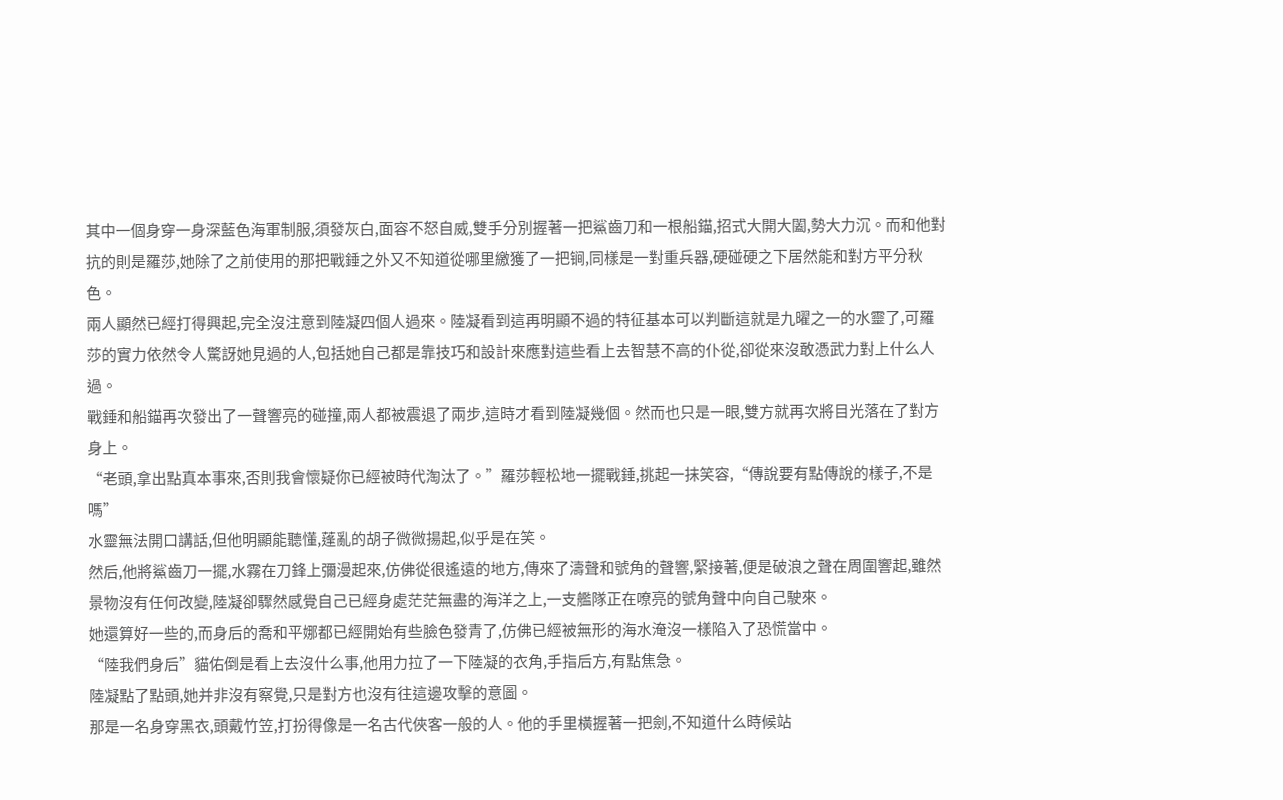其中一個身穿一身深藍色海軍制服,須發灰白,面容不怒自威,雙手分別握著一把鯊齒刀和一根船錨,招式大開大闔,勢大力沉。而和他對抗的則是羅莎,她除了之前使用的那把戰錘之外又不知道從哪里繳獲了一把锏,同樣是一對重兵器,硬碰硬之下居然能和對方平分秋色。
兩人顯然已經打得興起,完全沒注意到陸凝四個人過來。陸凝看到這再明顯不過的特征基本可以判斷這就是九曜之一的水靈了,可羅莎的實力依然令人驚訝她見過的人,包括她自己都是靠技巧和設計來應對這些看上去智慧不高的仆從,卻從來沒敢憑武力對上什么人過。
戰錘和船錨再次發出了一聲響亮的碰撞,兩人都被震退了兩步,這時才看到陸凝幾個。然而也只是一眼,雙方就再次將目光落在了對方身上。
“老頭,拿出點真本事來,否則我會懷疑你已經被時代淘汰了。”羅莎輕松地一擺戰錘,挑起一抹笑容,“傳說要有點傳說的樣子,不是嗎”
水靈無法開口講話,但他明顯能聽懂,蓬亂的胡子微微揚起,似乎是在笑。
然后,他將鯊齒刀一擺,水霧在刀鋒上彌漫起來,仿佛從很遙遠的地方,傳來了濤聲和號角的聲響,緊接著,便是破浪之聲在周圍響起,雖然景物沒有任何改變,陸凝卻驟然感覺自己已經身處茫茫無盡的海洋之上,一支艦隊正在嘹亮的號角聲中向自己駛來。
她還算好一些的,而身后的喬和平娜都已經開始有些臉色發青了,仿佛已經被無形的海水淹沒一樣陷入了恐慌當中。
“陸我們身后”貓佑倒是看上去沒什么事,他用力拉了一下陸凝的衣角,手指后方,有點焦急。
陸凝點了點頭,她并非沒有察覺,只是對方也沒有往這邊攻擊的意圖。
那是一名身穿黑衣,頭戴竹笠,打扮得像是一名古代俠客一般的人。他的手里橫握著一把劍,不知道什么時候站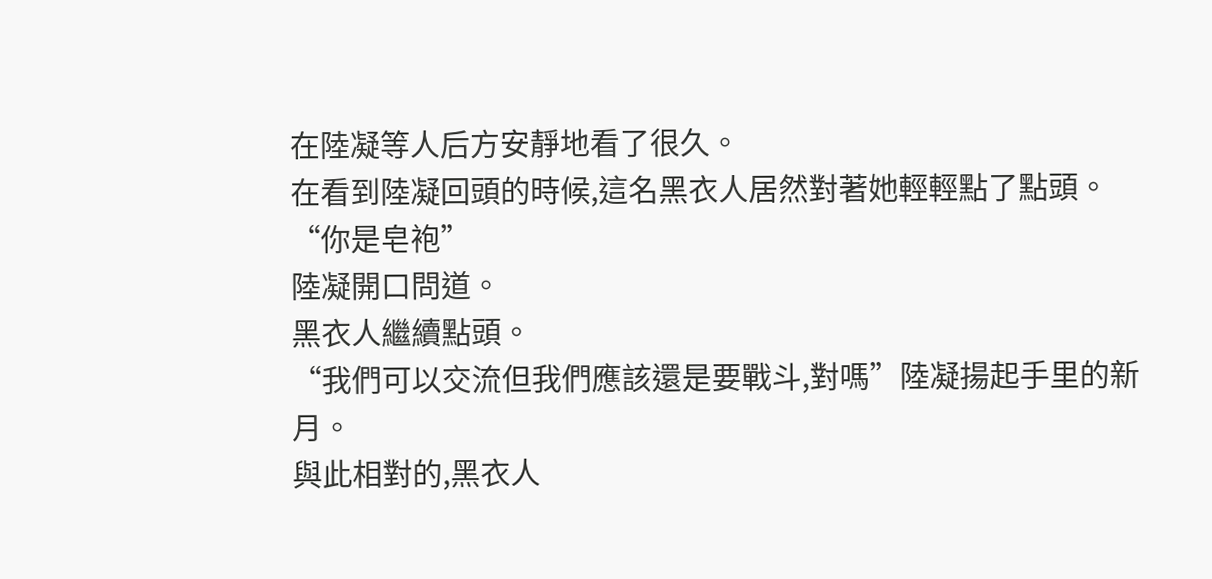在陸凝等人后方安靜地看了很久。
在看到陸凝回頭的時候,這名黑衣人居然對著她輕輕點了點頭。
“你是皂袍”
陸凝開口問道。
黑衣人繼續點頭。
“我們可以交流但我們應該還是要戰斗,對嗎”陸凝揚起手里的新月。
與此相對的,黑衣人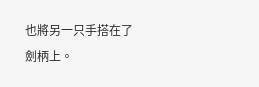也將另一只手搭在了劍柄上。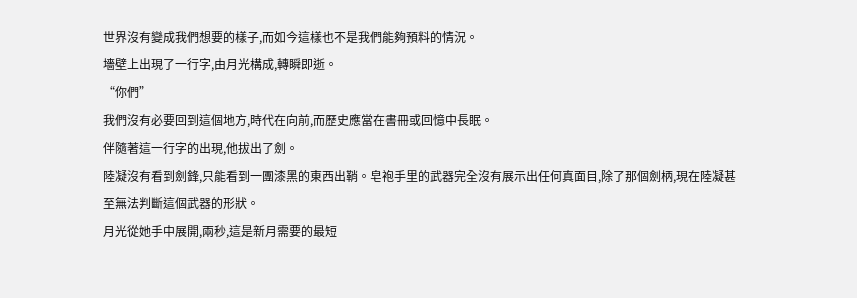世界沒有變成我們想要的樣子,而如今這樣也不是我們能夠預料的情況。
墻壁上出現了一行字,由月光構成,轉瞬即逝。
“你們”
我們沒有必要回到這個地方,時代在向前,而歷史應當在書冊或回憶中長眠。
伴隨著這一行字的出現,他拔出了劍。
陸凝沒有看到劍鋒,只能看到一團漆黑的東西出鞘。皂袍手里的武器完全沒有展示出任何真面目,除了那個劍柄,現在陸凝甚至無法判斷這個武器的形狀。
月光從她手中展開,兩秒,這是新月需要的最短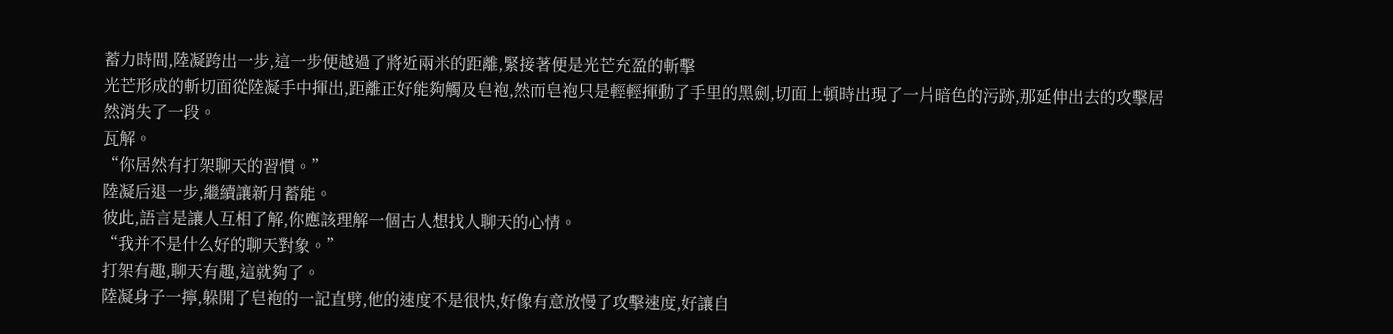蓄力時間,陸凝跨出一步,這一步便越過了將近兩米的距離,緊接著便是光芒充盈的斬擊
光芒形成的斬切面從陸凝手中揮出,距離正好能夠觸及皂袍,然而皂袍只是輕輕揮動了手里的黑劍,切面上頓時出現了一片暗色的污跡,那延伸出去的攻擊居然消失了一段。
瓦解。
“你居然有打架聊天的習慣。”
陸凝后退一步,繼續讓新月蓄能。
彼此,語言是讓人互相了解,你應該理解一個古人想找人聊天的心情。
“我并不是什么好的聊天對象。”
打架有趣,聊天有趣,這就夠了。
陸凝身子一擰,躲開了皂袍的一記直劈,他的速度不是很快,好像有意放慢了攻擊速度,好讓自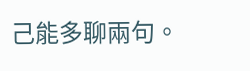己能多聊兩句。